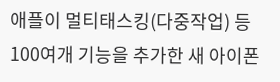애플이 멀티태스킹(다중작업) 등 100여개 기능을 추가한 새 아이폰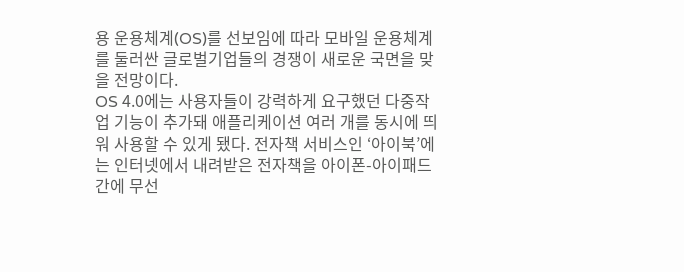용 운용체계(OS)를 선보임에 따라 모바일 운용체계를 둘러싼 글로벌기업들의 경쟁이 새로운 국면을 맞을 전망이다.
OS 4.0에는 사용자들이 강력하게 요구했던 다중작업 기능이 추가돼 애플리케이션 여러 개를 동시에 띄워 사용할 수 있게 됐다. 전자책 서비스인 ‘아이북’에는 인터넷에서 내려받은 전자책을 아이폰-아이패드 간에 무선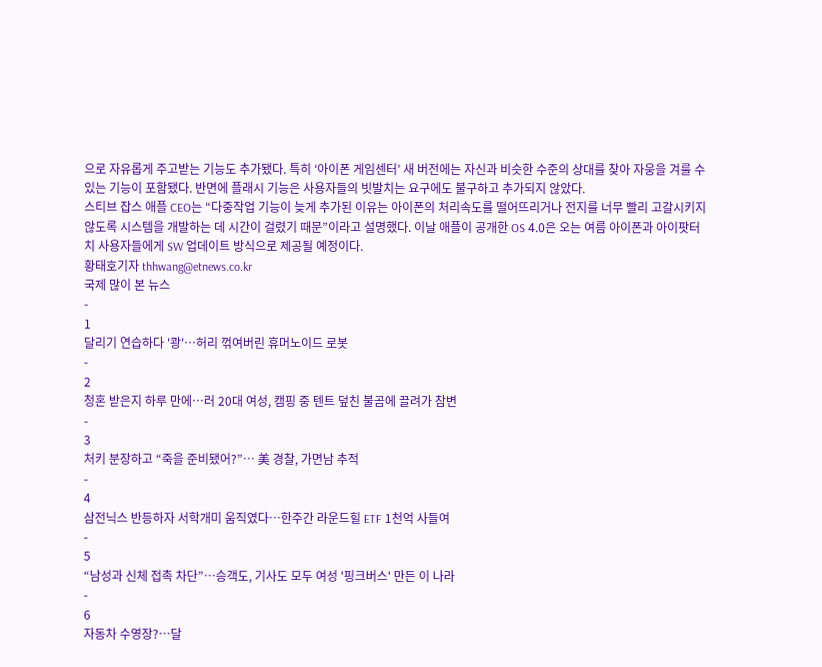으로 자유롭게 주고받는 기능도 추가됐다. 특히 ‘아이폰 게임센터’ 새 버전에는 자신과 비슷한 수준의 상대를 찾아 자웅을 겨룰 수 있는 기능이 포함됐다. 반면에 플래시 기능은 사용자들의 빗발치는 요구에도 불구하고 추가되지 않았다.
스티브 잡스 애플 CEO는 “다중작업 기능이 늦게 추가된 이유는 아이폰의 처리속도를 떨어뜨리거나 전지를 너무 빨리 고갈시키지 않도록 시스템을 개발하는 데 시간이 걸렸기 때문”이라고 설명했다. 이날 애플이 공개한 OS 4.0은 오는 여름 아이폰과 아이팟터치 사용자들에게 SW 업데이트 방식으로 제공될 예정이다.
황태호기자 thhwang@etnews.co.kr
국제 많이 본 뉴스
-
1
달리기 연습하다 '쾅'…허리 꺾여버린 휴머노이드 로봇
-
2
청혼 받은지 하루 만에…러 20대 여성, 캠핑 중 텐트 덮친 불곰에 끌려가 참변
-
3
처키 분장하고 “죽을 준비됐어?”… 美 경찰, 가면남 추적
-
4
삼전닉스 반등하자 서학개미 움직였다…한주간 라운드힐 ETF 1천억 사들여
-
5
“남성과 신체 접촉 차단”…승객도, 기사도 모두 여성 '핑크버스' 만든 이 나라
-
6
자동차 수영장?…달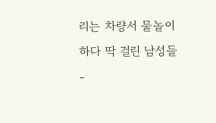리는 차량서 물놀이하다 딱 걸린 남성들
-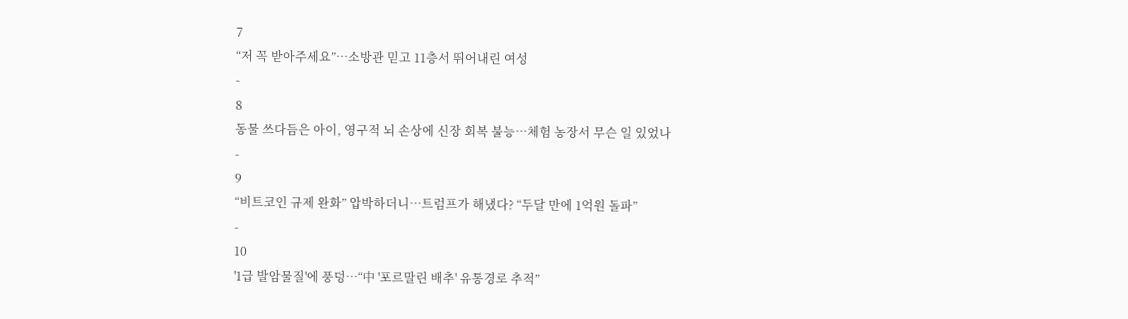7
“저 꼭 받아주세요”…소방관 믿고 11층서 뛰어내린 여성
-
8
동물 쓰다듬은 아이, 영구적 뇌 손상에 신장 회복 불능…체험 농장서 무슨 일 있었나
-
9
“비트코인 규제 완화” 압박하더니…트럼프가 해냈다? “두달 만에 1억원 돌파”
-
10
'1급 발암물질'에 풍덩…“中 '포르말린 배추' 유통경로 추적”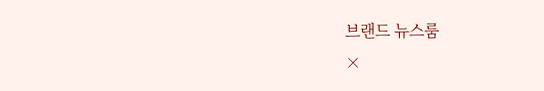브랜드 뉴스룸
×